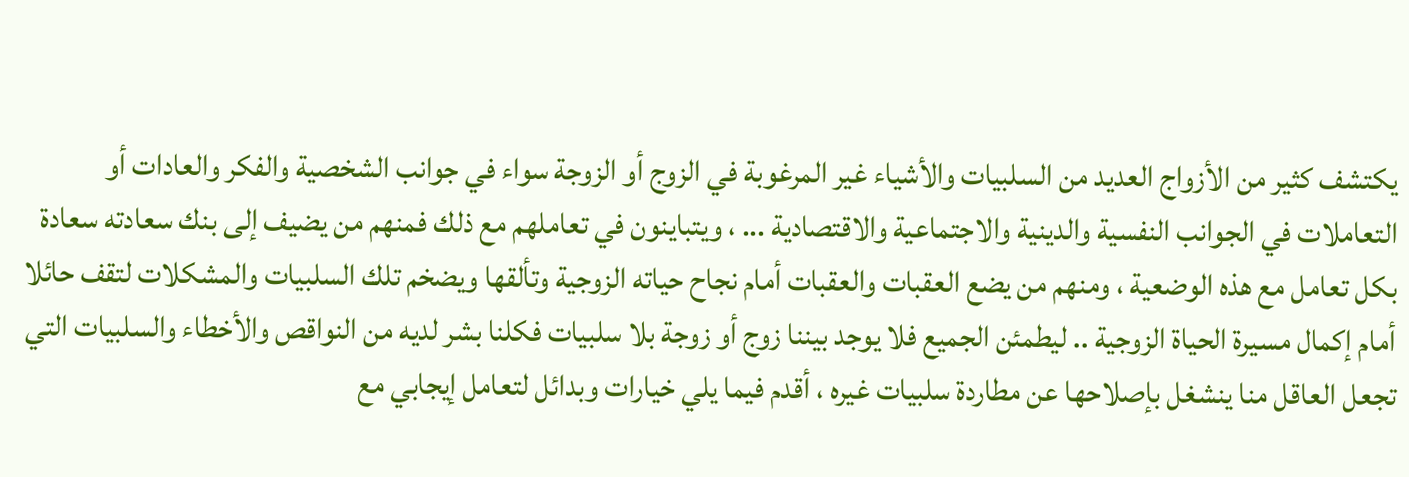يكتشف كثير من الأزواج العديد من السلبيات والأشياء غير المرغوبة في الزوج أو الزوجة سواء في جوانب الشخصية والفكر والعادات أو التعاملات في الجوانب النفسية والدينية والاجتماعية والاقتصادية ... ، ويتباينون في تعاملهم مع ذلك فمنهم من يضيف إلى بنك سعادته سعادة بكل تعامل مع هذه الوضعية ، ومنهم من يضع العقبات والعقبات أمام نجاح حياته الزوجية وتألقها ويضخم تلك السلبيات والمشكلات لتقف حائلا أمام إكمال مسيرة الحياة الزوجية .. ليطمئن الجميع فلا يوجد بيننا زوج أو زوجة بلا سلبيات فكلنا بشر لديه من النواقص والأخطاء والسلبيات التي تجعل العاقل منا ينشغل بإصلاحها عن مطاردة سلبيات غيره ، أقدم فيما يلي خيارات وبدائل لتعامل إيجابي مع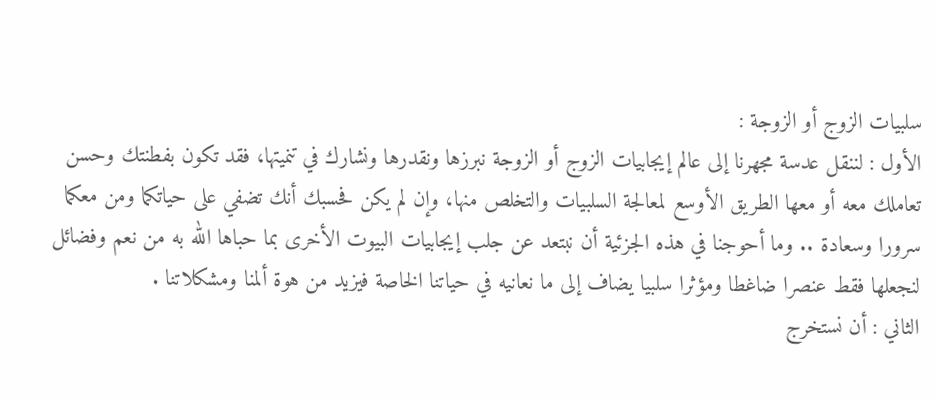سلبيات الزوج أو الزوجة :
الأول : لننقل عدسة مجهرنا إلى عالم إيجابيات الزوج أو الزوجة نبرزها ونقدرها ونشارك في تنميتها، فقد تكون بفطنتك وحسن تعاملك معه أو معها الطريق الأوسع لمعالجة السلبيات والتخلص منها، وإن لم يكن فحسبك أنك تضفي على حياتكما ومن معكما سرورا وسعادة .. وما أحوجنا في هذه الجزئية أن نبتعد عن جلب إيجابيات البيوت الأخرى بما حباها الله به من نعم وفضائل لنجعلها فقط عنصرا ضاغطا ومؤثرا سلبيا يضاف إلى ما نعانيه في حياتنا الخاصة فيزيد من هوة ألمنا ومشكلاتنا .
الثاني : أن نستخرج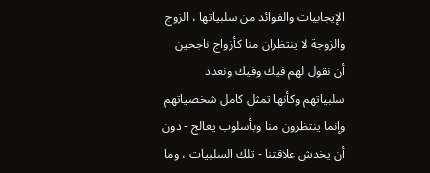الإيجابيات والفوائد من سلبياتها ، الزوج والزوجة لا ينتظران منا كأزواج ناجحين أن نقول لهم فيك وفيك ونعدد سلبياتهم وكأنها تمثل كامل شخصياتهم وإنما ينتظرون منا وبأسلوب يعالج - دون أن يخدش علاقتنا - تلك السلبيات ، وما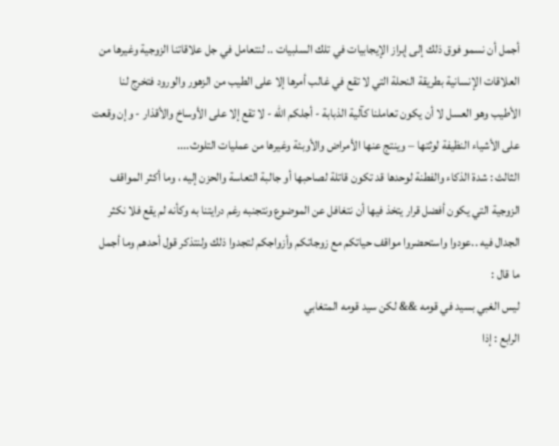أجمل أن نسمو فوق ذلك إلى إبراز الإيجابيات في تلك السلبيات .. لنتعامل في جل علاقاتنا الزوجية وغيرها من العلاقات الإنسانية بطريقة النحلة التي لا تقع في غالب أمرها إلا على الطيب من الزهور والورود فتخرج لنا الأطيب وهو العسل لا أن يكون تعاملنا كآلية الذبابة - أجلكم الله - لا تقع إلا على الأوساخ والأقذار - وإن وقعت على الأشياء النظيفة لوثتها – وينتج عنها الأمراض والأوبئة وغيرها من عمليات التلوث....
الثالث : شدة الذكاء والفطنة لوحدها قد تكون قاتلة لصاحبها أو جالبة التعاسة والحزن إليه ، وما أكثر المواقف الزوجية التي يكون أفضل قرار يتخذ فيها أن نتغافل عن الموضوع ونتجنبه رغم درايتنا به وكأنه لم يقع فلا نكثر الجدال فيه ..عودوا واستحضروا مواقف حياتكم مع زوجاتكم وأزواجكم لتجدوا ذلك ولنتذكر قول أحدهم وما أجمل ما قال :
ليس الغبي بسيد في قومه && لكن سيد قومه المتغابي
الرابع : إذا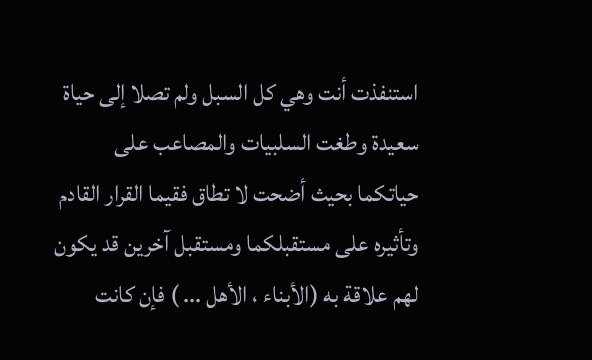استنفذت أنت وهي كل السبل ولم تصلا إلى حياة سعيدة وطغت السلبيات والمصاعب على حياتكما بحيث أضحت لا تطاق فقيما القرار القادم وتأثيره على مستقبلكما ومستقبل آخرين قد يكون لهم علاقة به (الأبناء ، الأهل ... ) فإن كانت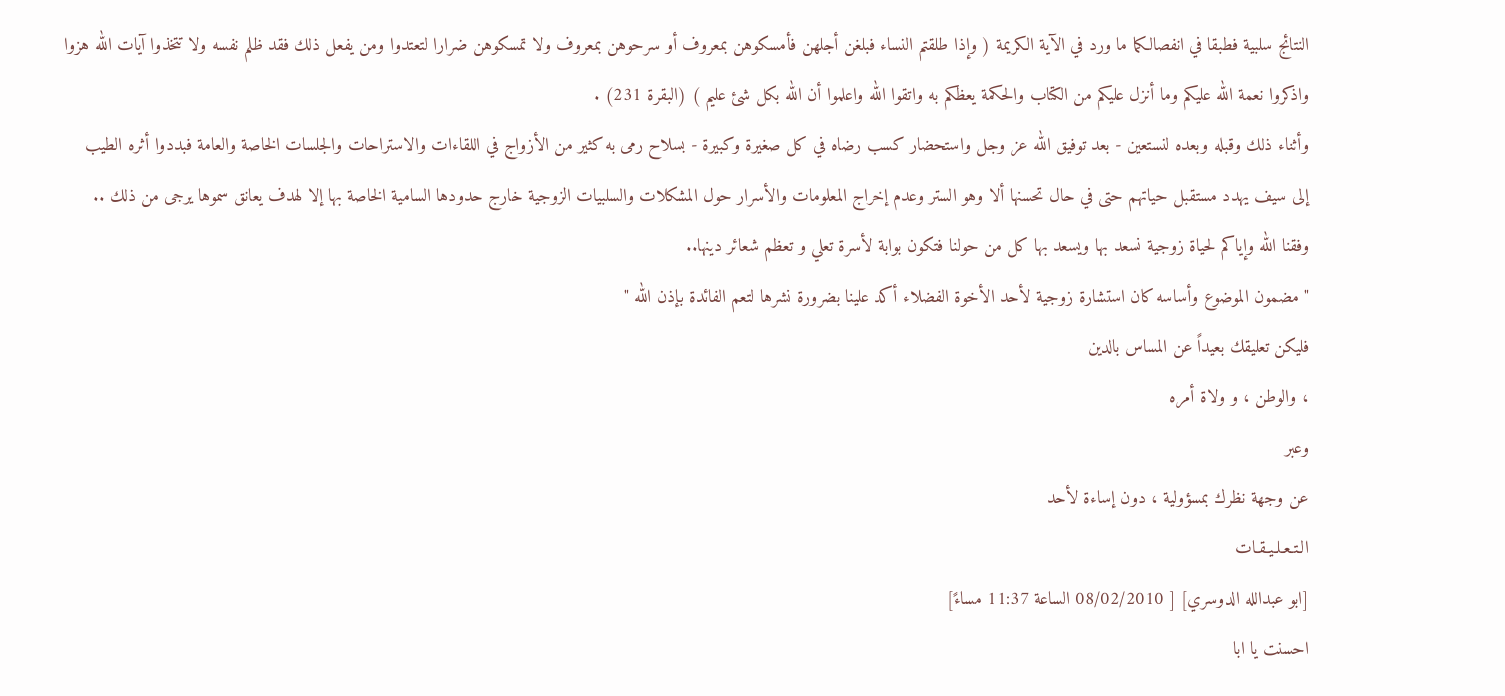النتائج سلبية فطبقا في انفصالكما ما ورد في الآية الكريمة ( وإذا طلقتم النساء فبلغن أجلهن فأمسكوهن بمعروف أو سرحوهن بمعروف ولا تمسكوهن ضرارا لتعتدوا ومن يفعل ذلك فقد ظلم نفسه ولا تتخذوا آيات الله هزوا واذكروا نعمة الله عليكم وما أنزل عليكم من الكتاب والحكمة يعظكم به واتقوا الله واعلموا أن الله بكل شئ عليم ) (البقرة 231) .
وأثناء ذلك وقبله وبعده لنستعين - بعد توفيق الله عز وجل واستحضار كسب رضاه في كل صغيرة وكبيرة - بسلاح رمى به كثير من الأزواج في اللقاءات والاستراحات والجلسات الخاصة والعامة فبددوا أثره الطيب إلى سيف يهدد مستقبل حياتهم حتى في حال تحسنها ألا وهو الستر وعدم إخراج المعلومات والأسرار حول المشكلات والسلبيات الزوجية خارج حدودها السامية الخاصة بها إلا لهدف يعانق سموها يرجى من ذلك ..
وفقنا الله وإياكم لحياة زوجية نسعد بها ويسعد بها كل من حولنا فتكون بوابة لأسرة تعلي و تعظم شعائر دينها..
" مضمون الموضوع وأساسه كان استشارة زوجية لأحد الأخوة الفضلاء أكد علينا بضرورة نشرها لتعم الفائدة بإذن الله "
فليكن تعليقك بعيداً عن المساس بالدين
، والوطن ، و ولاة أمره
وعبر
عن وجهة نظرك بمسؤولية ، دون إساءة لأحد
الـتـعـلـيـقـات
[ابو عبدالله الدوسري] [ 08/02/2010 الساعة 11:37 مساءً]
احسنت يا ابا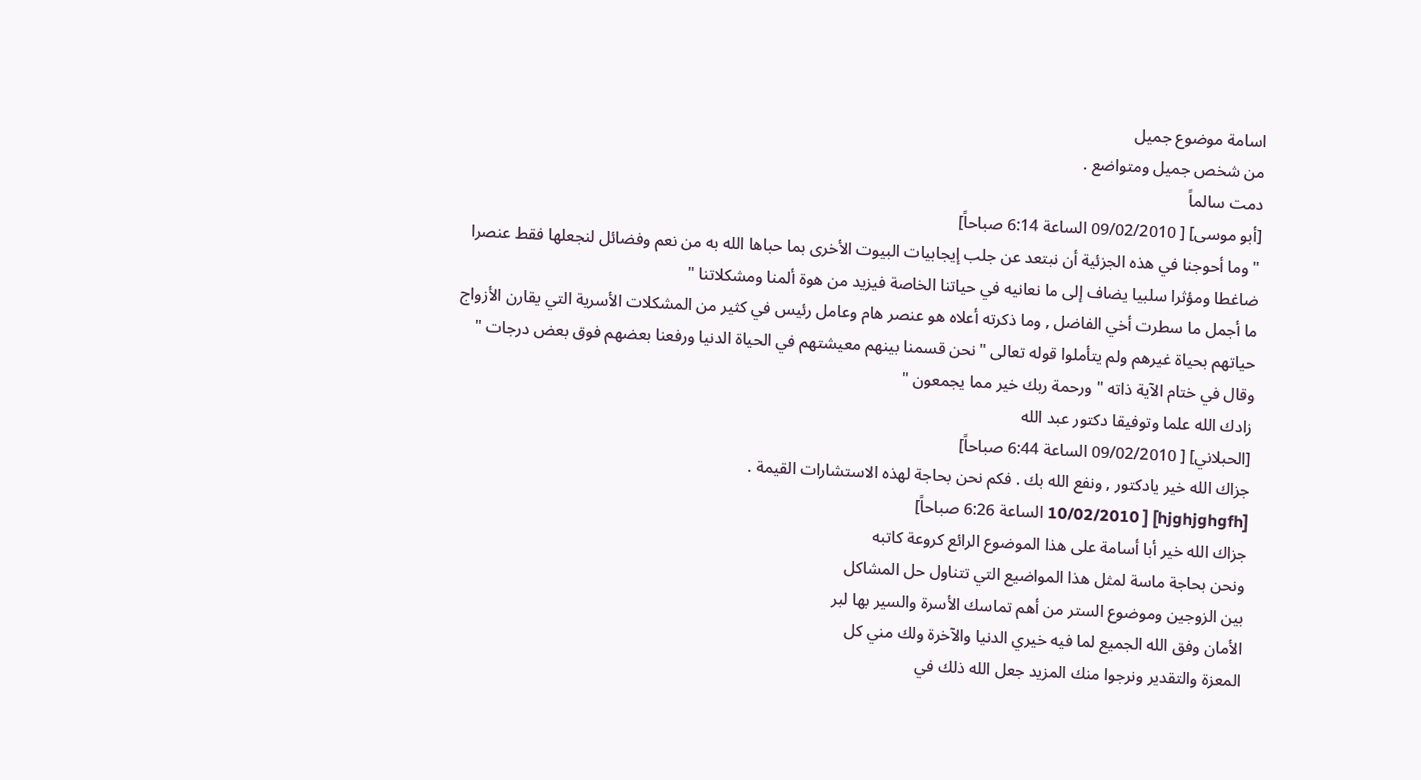اسامة موضوع جميل
من شخص جميل ومتواضع .
دمت سالماً
[أبو موسى] [ 09/02/2010 الساعة 6:14 صباحاً]
" وما أحوجنا في هذه الجزئية أن نبتعد عن جلب إيجابيات البيوت الأخرى بما حباها الله به من نعم وفضائل لنجعلها فقط عنصرا ضاغطا ومؤثرا سلبيا يضاف إلى ما نعانيه في حياتنا الخاصة فيزيد من هوة ألمنا ومشكلاتنا "
ما أجمل ما سطرت أخي الفاضل , وما ذكرته أعلاه هو عنصر هام وعامل رئيس في كثير من المشكلات الأسرية التي يقارن الأزواج حياتهم بحياة غيرهم ولم يتأملوا قوله تعالى "نحن قسمنا بينهم معيشتهم في الحياة الدنيا ورفعنا بعضهم فوق بعض درجات " وقال في ختام الآية ذاته " ورحمة ربك خير مما يجمعون "
زادك الله علما وتوفيقا دكتور عبد الله
[الحبلاني] [ 09/02/2010 الساعة 6:44 صباحاً]
جزاك الله خير يادكتور , ونفع الله بك . فكم نحن بحاجة لهذه الاستشارات القيمة .
[hjghjghgfh] [ 10/02/2010 الساعة 6:26 صباحاً]
جزاك الله خير أبا أسامة على هذا الموضوع الرائع كروعة كاتبه
ونحن بحاجة ماسة لمثل هذا المواضيع التي تتناول حل المشاكل
بين الزوجين وموضوع الستر من أهم تماسك الأسرة والسير بها لبر
الأمان وفق الله الجميع لما فيه خيري الدنيا والآخرة ولك مني كل
المعزة والتقدير ونرجوا منك المزيد جعل الله ذلك في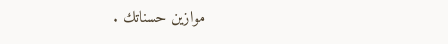موازين حسناتك .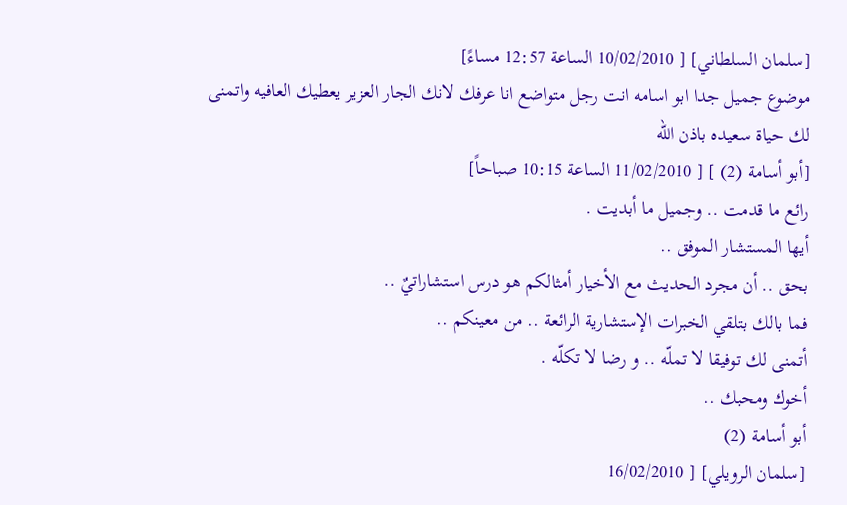[سلمان السلطاني] [ 10/02/2010 الساعة 12:57 مساءً]
موضوع جميل جدا ابو اسامه انت رجل متواضع انا عرفك لانك الجار العزير يعطيك العافيه واتمنى لك حياة سعيده باذن الله
[أبو أسامة (2) ] [ 11/02/2010 الساعة 10:15 صباحاً]
رائع ما قدمت .. وجميل ما أبديت .
أيها المستشار الموفق ..
بحق .. أن مجرد الحديث مع الأخيار أمثالكم هو درس استشاراتيٌ ..
فما بالك بتلقي الخبرات الإستشارية الرائعة .. من معينكم ..
أتمنى لك توفيقا لا تملّه .. و رضا لا تكلّه .
أخوك ومحبك ..
أبو أسامة (2)
[سلمان الرويلي] [ 16/02/2010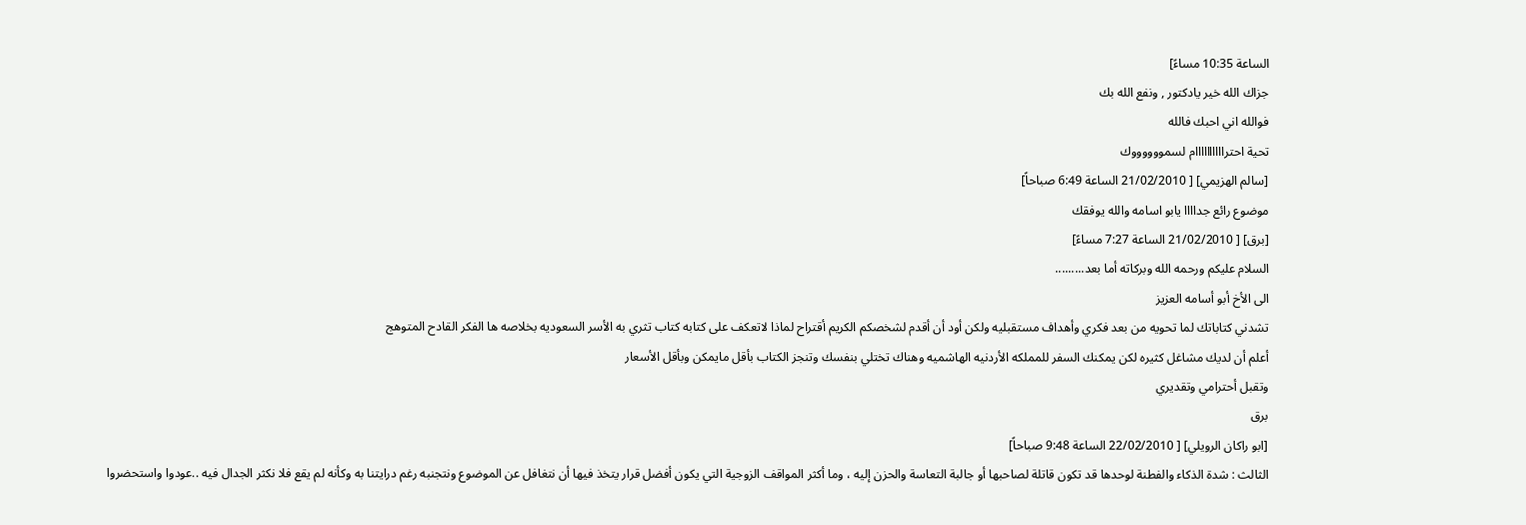الساعة 10:35 مساءً]
جزاك الله خير يادكتور , ونفع الله بك
فوالله اني احبك فالله
تحية احتراااااااااام لسمووووووك
[سالم الهزيمي] [ 21/02/2010 الساعة 6:49 صباحاً]
موضوع رائع جداااا يابو اسامه والله يوفقك
[برق] [ 21/02/2010 الساعة 7:27 مساءً]
السلام عليكم ورحمه الله وبركاته أما بعد.........
الى الأخ أبو أسامه العزيز
تشدني كتاباتك لما تحويه من بعد فكري وأهداف مستقبليه ولكن أود أن أقدم لشخصكم الكريم أقتراح لماذا لاتعكف على كتابه كتاب تثري به الأسر السعوديه بخلاصه ها الفكر القادح المتوهج
أعلم أن لديك مشاغل كثيره لكن يمكنك السفر للمملكه الأردنيه الهاشميه وهناك تختلي بنفسك وتنجز الكتاب بأقل مايمكن وبأقل الأسعار
وتقبل أحترامي وتقديري
برق
[ابو راكان الرويلي] [ 22/02/2010 الساعة 9:48 صباحاً]
الثالث : شدة الذكاء والفطنة لوحدها قد تكون قاتلة لصاحبها أو جالبة التعاسة والحزن إليه ، وما أكثر المواقف الزوجية التي يكون أفضل قرار يتخذ فيها أن نتغافل عن الموضوع ونتجنبه رغم درايتنا به وكأنه لم يقع فلا نكثر الجدال فيه ..عودوا واستحضروا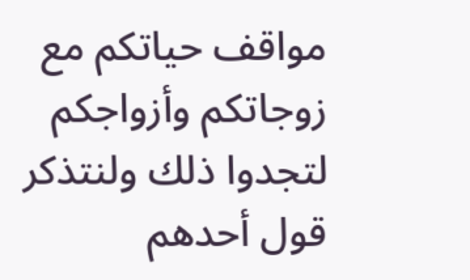مواقف حياتكم مع زوجاتكم وأزواجكم لتجدوا ذلك ولنتذكر قول أحدهم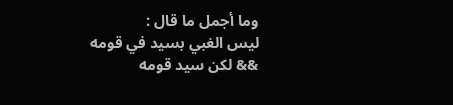وما أجمل ما قال :
ليس الغبي بسيد في قومه && لكن سيد قومه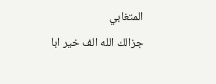المتغابي
جزالك الله الف خير ابا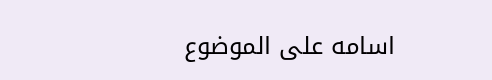اسامه على الموضوع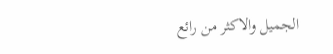الجميل والاكثر من رائع